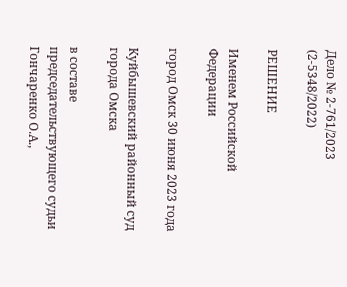Дело № 2-761/2023 (2-5348/2022)

РЕШЕНИЕ

Именем Российской Федерации

город Омск 30 июня 2023 года

Куйбышевский районный суд города Омска

в составе председательствующего судьи Гончаренко О.А.,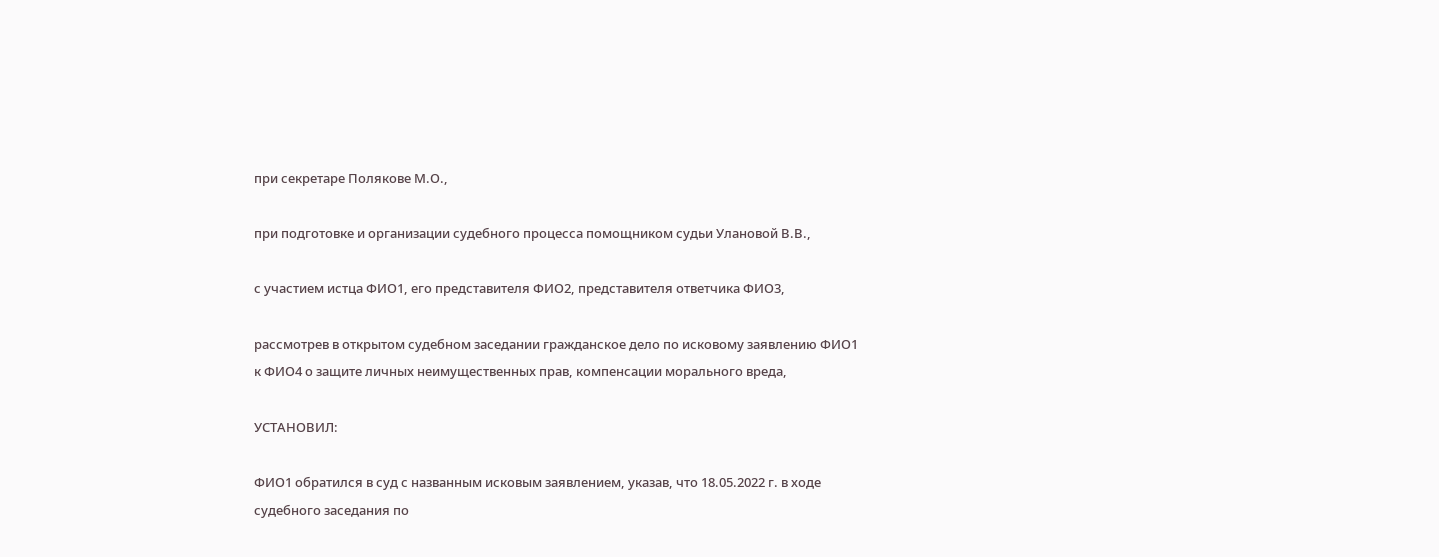при секретаре Полякове М.О.,

при подготовке и организации судебного процесса помощником судьи Улановой В.В.,

с участием истца ФИО1, его представителя ФИО2, представителя ответчика ФИО3,

рассмотрев в открытом судебном заседании гражданское дело по исковому заявлению ФИО1 к ФИО4 о защите личных неимущественных прав, компенсации морального вреда,

УСТАНОВИЛ:

ФИО1 обратился в суд с названным исковым заявлением, указав, что 18.05.2022 г. в ходе судебного заседания по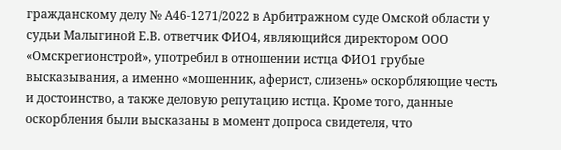гражданскому делу № А46-1271/2022 в Арбитражном суде Омской области у судьи Малыгиной Е.В. ответчик ФИО4, являющийся директором ООО «Омскрегионстрой», употребил в отношении истца ФИО1 грубые высказывания, а именно «мошенник, аферист, слизень» оскорбляющие честь и достоинство, а также деловую репутацию истца. Кроме того, данные оскорбления были высказаны в момент допроса свидетеля, что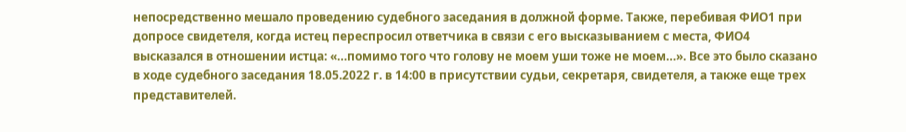непосредственно мешало проведению судебного заседания в должной форме. Также, перебивая ФИО1 при допросе свидетеля, когда истец переспросил ответчика в связи с его высказыванием с места, ФИО4 высказался в отношении истца: «…помимо того что голову не моем уши тоже не моем…». Все это было сказано в ходе судебного заседания 18.05.2022 г. в 14:00 в присутствии судьи, секретаря, свидетеля, а также еще трех представителей.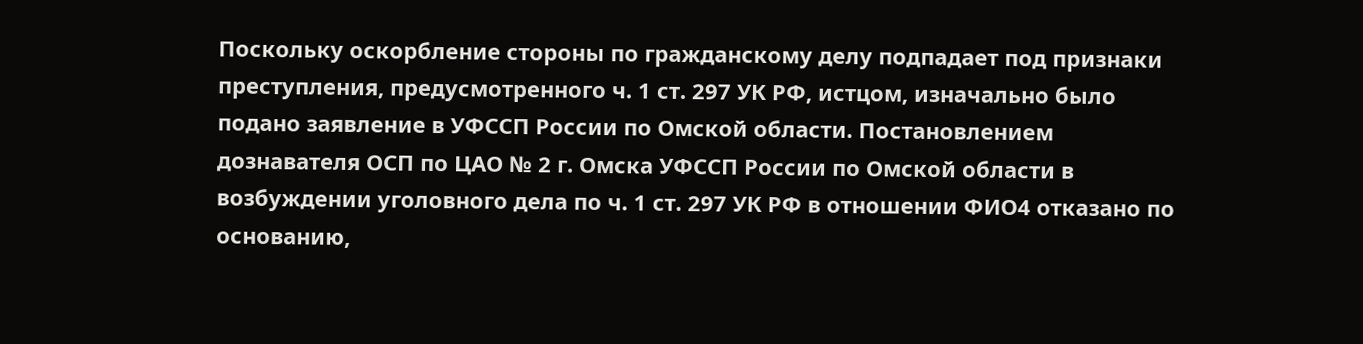Поскольку оскорбление стороны по гражданскому делу подпадает под признаки преступления, предусмотренного ч. 1 ст. 297 УК РФ, истцом, изначально было подано заявление в УФССП России по Омской области. Постановлением дознавателя ОСП по ЦАО № 2 г. Омска УФССП России по Омской области в возбуждении уголовного дела по ч. 1 ст. 297 УК РФ в отношении ФИО4 отказано по основанию,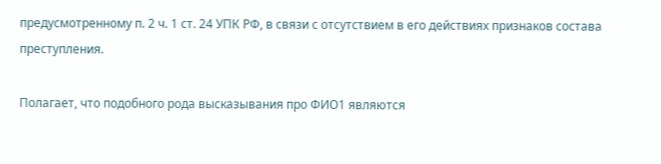предусмотренному п. 2 ч. 1 ст. 24 УПК РФ, в связи с отсутствием в его действиях признаков состава преступления.

Полагает, что подобного рода высказывания про ФИО1 являются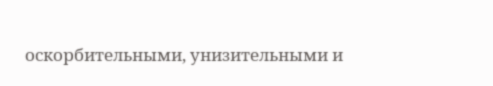оскорбительными, унизительными и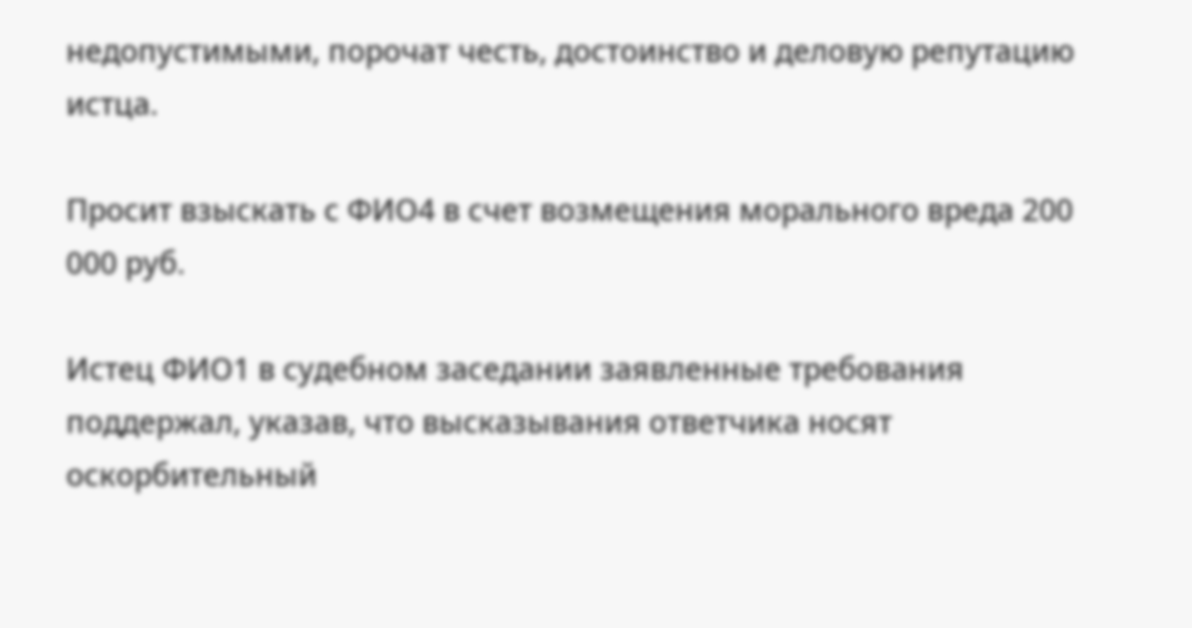недопустимыми, порочат честь, достоинство и деловую репутацию истца.

Просит взыскать с ФИО4 в счет возмещения морального вреда 200 000 руб.

Истец ФИО1 в судебном заседании заявленные требования поддержал, указав, что высказывания ответчика носят оскорбительный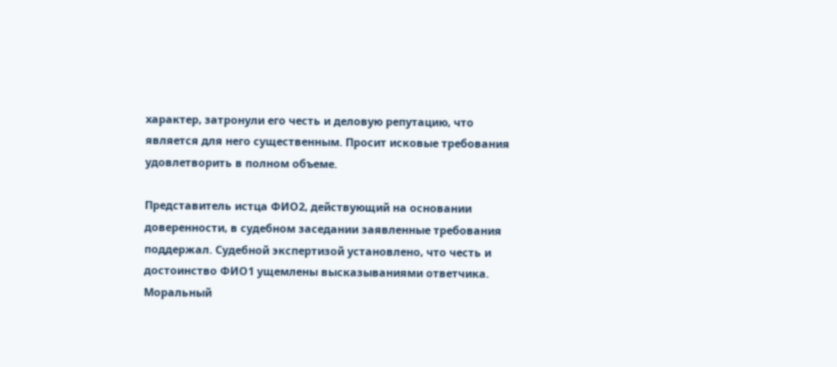характер, затронули его честь и деловую репутацию, что является для него существенным. Просит исковые требования удовлетворить в полном объеме.

Представитель истца ФИО2, действующий на основании доверенности, в судебном заседании заявленные требования поддержал. Судебной экспертизой установлено, что честь и достоинство ФИО1 ущемлены высказываниями ответчика. Моральный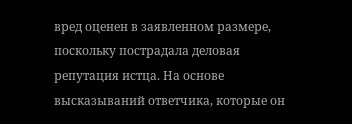вред оценен в заявленном размере, поскольку пострадала деловая репутация истца. На основе высказываний ответчика, которые он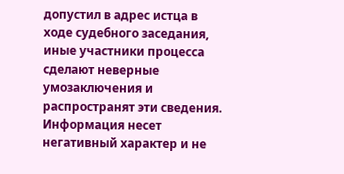допустил в адрес истца в ходе судебного заседания, иные участники процесса сделают неверные умозаключения и распространят эти сведения. Информация несет негативный характер и не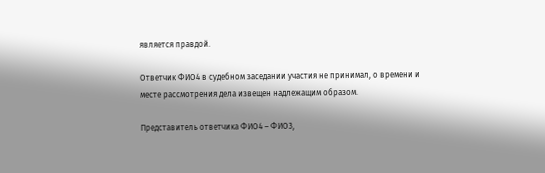является правдой.

Ответчик ФИО4 в судебном заседании участия не принимал, о времени и месте рассмотрения дела извещен надлежащим образом.

Представитель ответчика ФИО4 – ФИО3,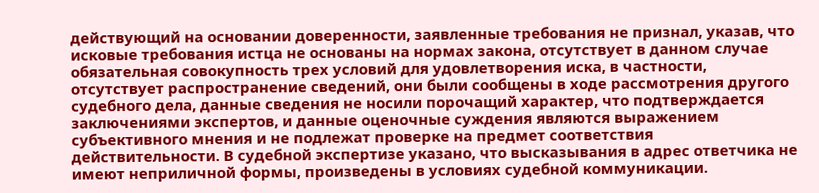действующий на основании доверенности, заявленные требования не признал, указав, что исковые требования истца не основаны на нормах закона, отсутствует в данном случае обязательная совокупность трех условий для удовлетворения иска, в частности, отсутствует распространение сведений, они были сообщены в ходе рассмотрения другого судебного дела, данные сведения не носили порочащий характер, что подтверждается заключениями экспертов, и данные оценочные суждения являются выражением субъективного мнения и не подлежат проверке на предмет соответствия действительности. В судебной экспертизе указано, что высказывания в адрес ответчика не имеют неприличной формы, произведены в условиях судебной коммуникации.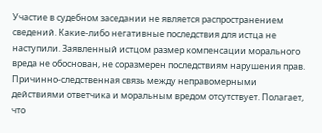Участие в судебном заседании не является распространением сведений. Какие-либо негативные последствия для истца не наступили. Заявленный истцом размер компенсации морального вреда не обоснован, не соразмерен последствиям нарушения прав. Причинно-следственная связь между неправомерными действиями ответчика и моральным вредом отсутствует. Полагает, что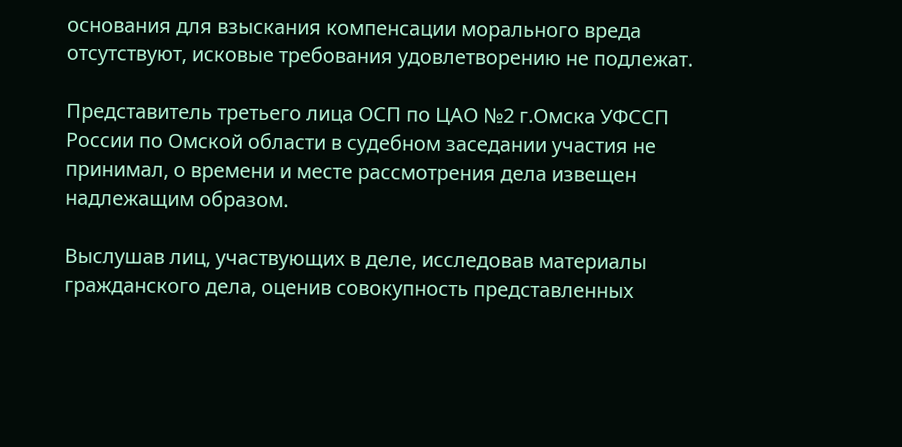основания для взыскания компенсации морального вреда отсутствуют, исковые требования удовлетворению не подлежат.

Представитель третьего лица ОСП по ЦАО №2 г.Омска УФССП России по Омской области в судебном заседании участия не принимал, о времени и месте рассмотрения дела извещен надлежащим образом.

Выслушав лиц, участвующих в деле, исследовав материалы гражданского дела, оценив совокупность представленных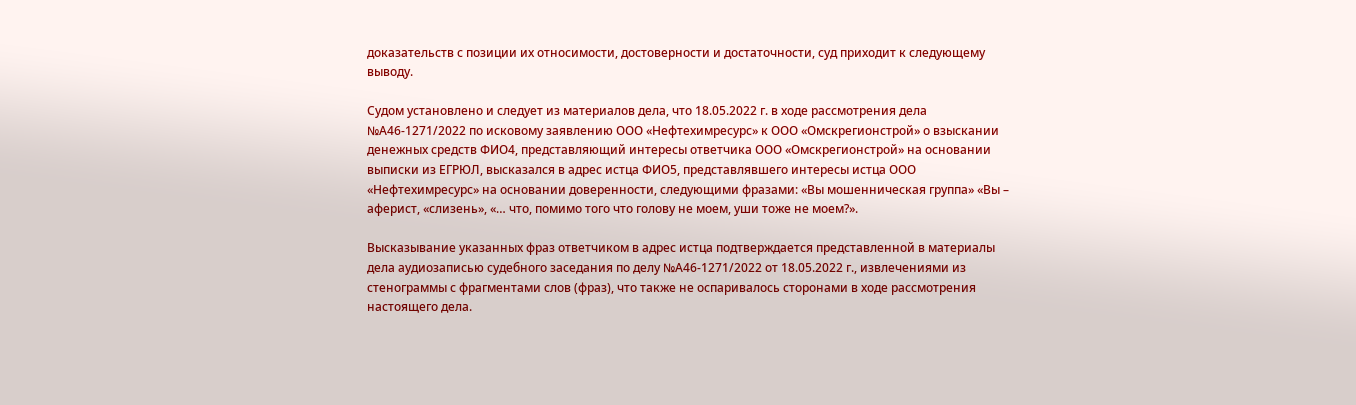доказательств с позиции их относимости, достоверности и достаточности, суд приходит к следующему выводу.

Судом установлено и следует из материалов дела, что 18.05.2022 г. в ходе рассмотрения дела №А46-1271/2022 по исковому заявлению ООО «Нефтехимресурс» к ООО «Омскрегионстрой» о взыскании денежных средств ФИО4, представляющий интересы ответчика ООО «Омскрегионстрой» на основании выписки из ЕГРЮЛ, высказался в адрес истца ФИО5, представлявшего интересы истца ООО «Нефтехимресурс» на основании доверенности, следующими фразами: «Вы мошенническая группа» «Вы – аферист, «слизень», «… что, помимо того что голову не моем, уши тоже не моем?».

Высказывание указанных фраз ответчиком в адрес истца подтверждается представленной в материалы дела аудиозаписью судебного заседания по делу №А46-1271/2022 от 18.05.2022 г., извлечениями из стенограммы с фрагментами слов (фраз), что также не оспаривалось сторонами в ходе рассмотрения настоящего дела.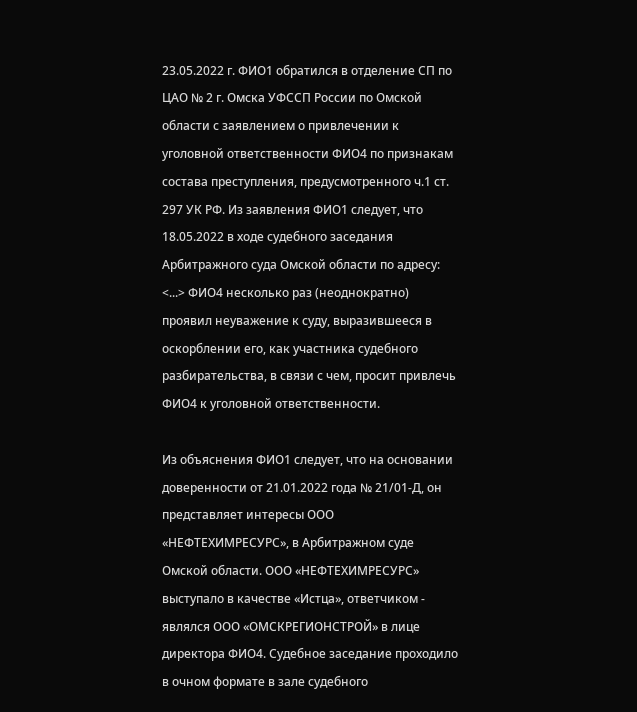23.05.2022 г. ФИО1 обратился в отделение СП по ЦАО № 2 г. Омска УФССП России по Омской области с заявлением о привлечении к уголовной ответственности ФИО4 по признакам состава преступления, предусмотренного ч.1 ст. 297 УК РФ. Из заявления ФИО1 следует, что 18.05.2022 в ходе судебного заседания Арбитражного суда Омской области по адресу: <...> ФИО4 несколько раз (неоднократно) проявил неуважение к суду, выразившееся в оскорблении его, как участника судебного разбирательства, в связи с чем, просит привлечь ФИО4 к уголовной ответственности.

Из объяснения ФИО1 следует, что на основании доверенности от 21.01.2022 года № 21/01-Д, он представляет интересы ООО «НЕФТЕХИМРЕСУРС», в Арбитражном суде Омской области. ООО «НЕФТЕХИМРЕСУРС» выступало в качестве «Истца», ответчиком - являлся ООО «ОМСКРЕГИОНСТРОЙ» в лице директора ФИО4. Судебное заседание проходило в очном формате в зале судебного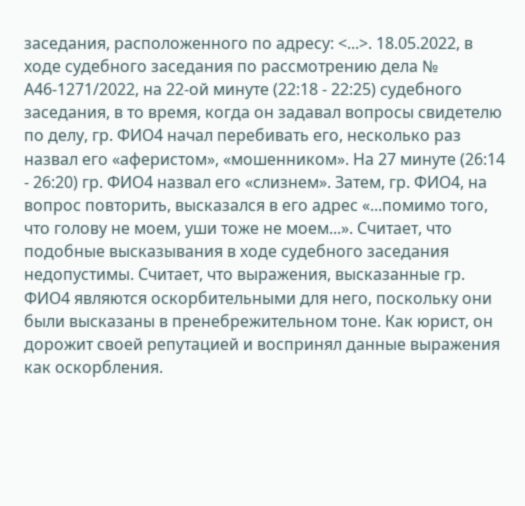заседания, расположенного по адресу: <...>. 18.05.2022, в ходе судебного заседания по рассмотрению дела № А46-1271/2022, на 22-ой минуте (22:18 - 22:25) судебного заседания, в то время, когда он задавал вопросы свидетелю по делу, гр. ФИО4 начал перебивать его, несколько раз назвал его «аферистом», «мошенником». На 27 минуте (26:14 - 26:20) гр. ФИО4 назвал его «слизнем». Затем, гр. ФИО4, на вопрос повторить, высказался в его адрес «...помимо того, что голову не моем, уши тоже не моем...». Считает, что подобные высказывания в ходе судебного заседания недопустимы. Считает, что выражения, высказанные гр. ФИО4 являются оскорбительными для него, поскольку они были высказаны в пренебрежительном тоне. Как юрист, он дорожит своей репутацией и воспринял данные выражения как оскорбления.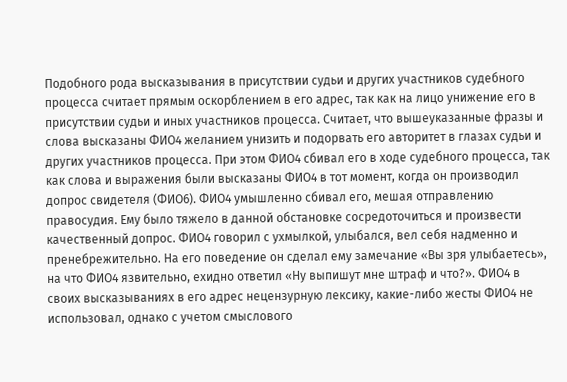Подобного рода высказывания в присутствии судьи и других участников судебного процесса считает прямым оскорблением в его адрес, так как на лицо унижение его в присутствии судьи и иных участников процесса. Считает, что вышеуказанные фразы и слова высказаны ФИО4 желанием унизить и подорвать его авторитет в глазах судьи и других участников процесса. При этом ФИО4 сбивал его в ходе судебного процесса, так как слова и выражения были высказаны ФИО4 в тот момент, когда он производил допрос свидетеля (ФИО6). ФИО4 умышленно сбивал его, мешая отправлению правосудия. Ему было тяжело в данной обстановке сосредоточиться и произвести качественный допрос. ФИО4 говорил с ухмылкой, улыбался, вел себя надменно и пренебрежительно. На его поведение он сделал ему замечание «Вы зря улыбаетесь», на что ФИО4 язвительно, ехидно ответил «Ну выпишут мне штраф и что?». ФИО4 в своих высказываниях в его адрес нецензурную лексику, какие-либо жесты ФИО4 не использовал, однако с учетом смыслового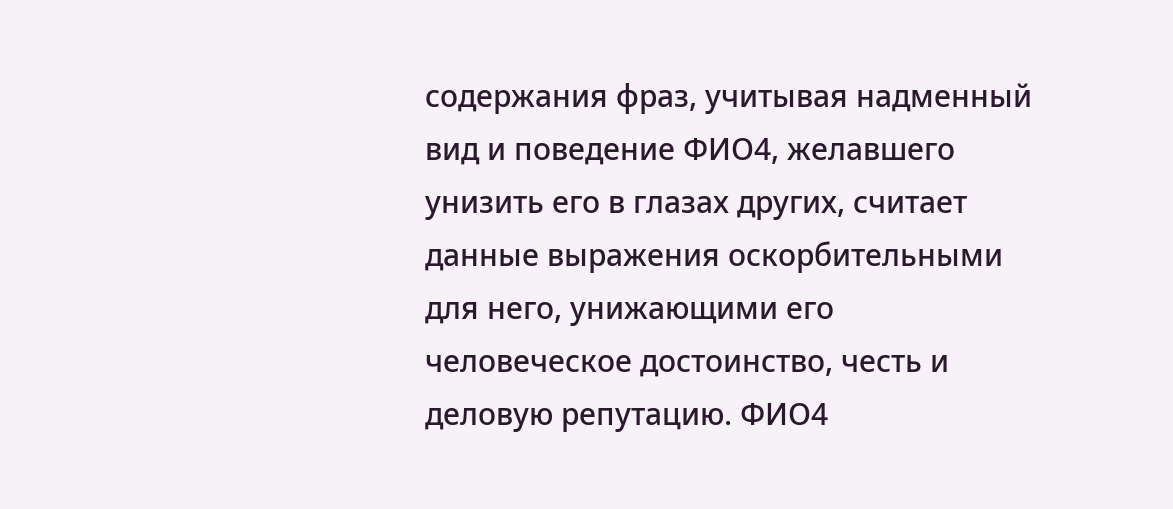содержания фраз, учитывая надменный вид и поведение ФИО4, желавшего унизить его в глазах других, считает данные выражения оскорбительными для него, унижающими его человеческое достоинство, честь и деловую репутацию. ФИО4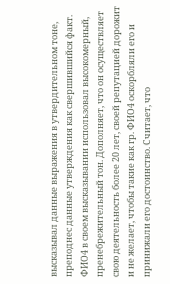высказывал данные выражения в утвердительном тоне, преподнес данные утверждения как свершившийся факт. ФИО4 в своем высказывании использовал высокомерный, пренебрежительный тон. Дополняет, что он осуществляет свою деятельность более 20 лет, своей репутацией дорожит и не желает, чтобы такие как гр. ФИО4 оскорбляли его и принижали его достоинство. Считает, что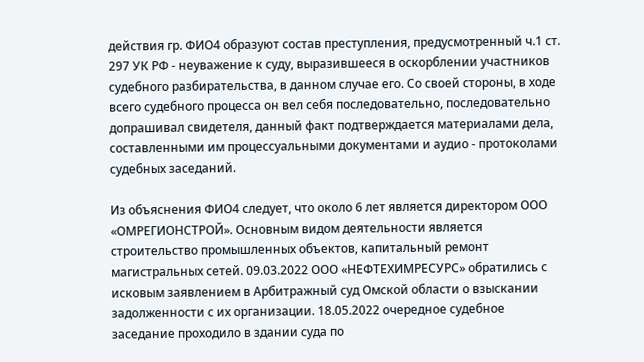действия гр. ФИО4 образуют состав преступления, предусмотренный ч.1 ст. 297 УК РФ - неуважение к суду, выразившееся в оскорблении участников судебного разбирательства, в данном случае его. Со своей стороны, в ходе всего судебного процесса он вел себя последовательно, последовательно допрашивал свидетеля, данный факт подтверждается материалами дела, составленными им процессуальными документами и аудио - протоколами судебных заседаний.

Из объяснения ФИО4 следует, что около 6 лет является директором ООО «ОМРЕГИОНСТРОЙ». Основным видом деятельности является строительство промышленных объектов, капитальный ремонт магистральных сетей. 09.03.2022 ООО «НЕФТЕХИМРЕСУРС» обратились с исковым заявлением в Арбитражный суд Омской области о взыскании задолженности с их организации. 18.05.2022 очередное судебное заседание проходило в здании суда по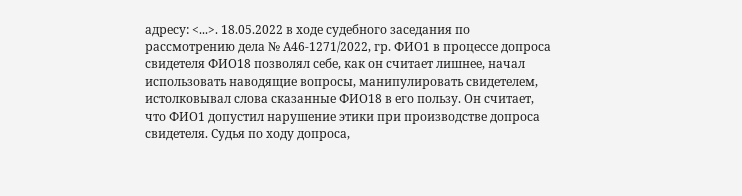адресу: <...>. 18.05.2022 в ходе судебного заседания по рассмотрению дела № А46-1271/2022, гр. ФИО1 в процессе допроса свидетеля ФИО18 позволял себе, как он считает лишнее, начал использовать наводящие вопросы, манипулировать свидетелем, истолковывал слова сказанные ФИО18 в его пользу. Он считает, что ФИО1 допустил нарушение этики при производстве допроса свидетеля. Судья по ходу допроса,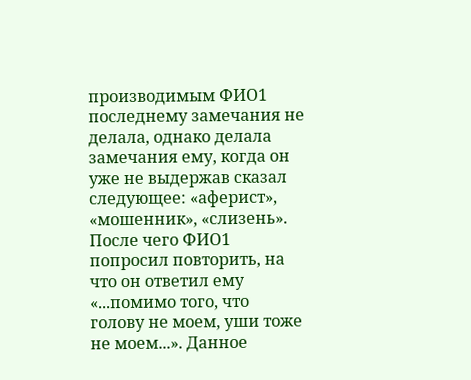производимым ФИО1 последнему замечания не делала, однако делала замечания ему, когда он уже не выдержав сказал следующее: «аферист», «мошенник», «слизень». После чего ФИО1 попросил повторить, на что он ответил ему «...помимо того, что голову не моем, уши тоже не моем...». Данное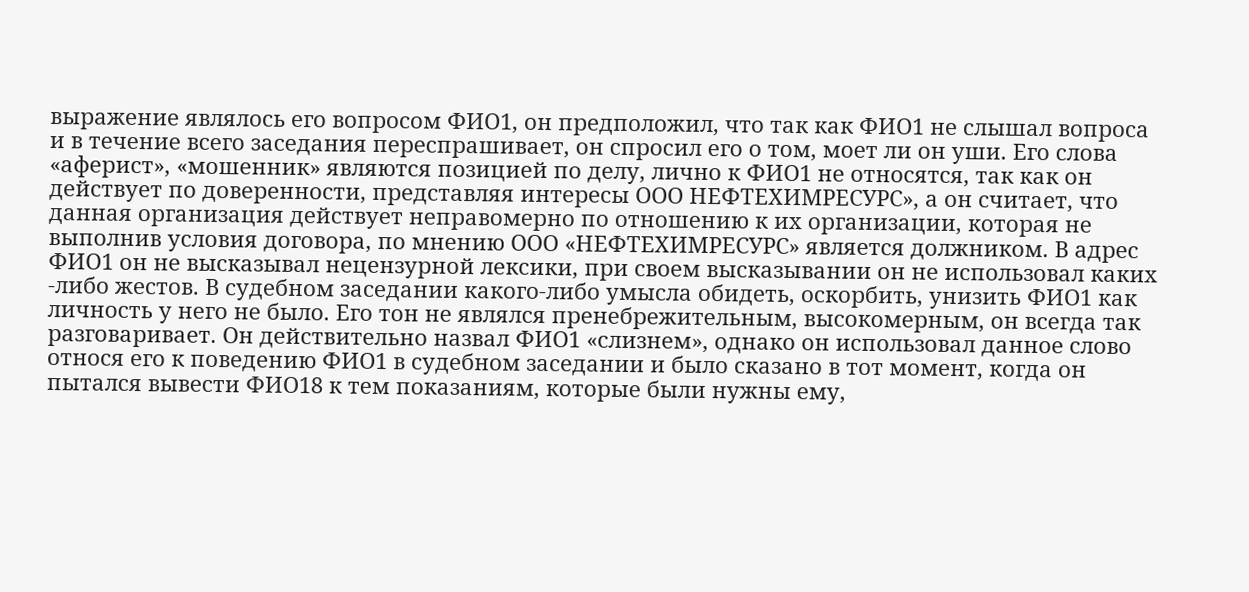выражение являлось его вопросом ФИО1, он предположил, что так как ФИО1 не слышал вопроса и в течение всего заседания переспрашивает, он спросил его о том, моет ли он уши. Его слова «аферист», «мошенник» являются позицией по делу, лично к ФИО1 не относятся, так как он действует по доверенности, представляя интересы ООО НЕФТЕХИМРЕСУРС», а он считает, что данная организация действует неправомерно по отношению к их организации, которая не выполнив условия договора, по мнению ООО «НЕФТЕХИМРЕСУРС» является должником. В адрес ФИО1 он не высказывал нецензурной лексики, при своем высказывании он не использовал каких -либо жестов. В судебном заседании какого-либо умысла обидеть, оскорбить, унизить ФИО1 как личность у него не было. Его тон не являлся пренебрежительным, высокомерным, он всегда так разговаривает. Он действительно назвал ФИО1 «слизнем», однако он использовал данное слово относя его к поведению ФИО1 в судебном заседании и было сказано в тот момент, когда он пытался вывести ФИО18 к тем показаниям, которые были нужны ему,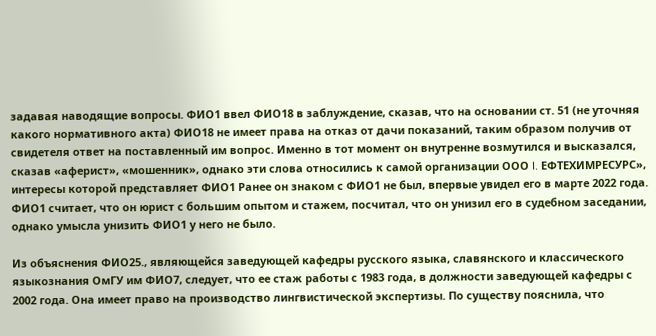задавая наводящие вопросы. ФИО1 ввел ФИО18 в заблуждение, сказав, что на основании ст. 51 (не уточняя какого нормативного акта) ФИО18 не имеет права на отказ от дачи показаний, таким образом получив от свидетеля ответ на поставленный им вопрос. Именно в тот момент он внутренне возмутился и высказался, сказав «аферист», «мошенник», однако эти слова относились к самой организации ООО I. ЕФТЕХИМРЕСУРС», интересы которой представляет ФИО1 Ранее он знаком с ФИО1 не был, впервые увидел его в марте 2022 года. ФИО1 считает, что он юрист с большим опытом и стажем, посчитал, что он унизил его в судебном заседании, однако умысла унизить ФИО1 у него не было.

Из объяснения ФИО25., являющейся заведующей кафедры русского языка, славянского и классического языкознания ОмГУ им ФИО7, следует, что ее стаж работы с 1983 года, в должности заведующей кафедры с 2002 года. Она имеет право на производство лингвистической экспертизы. По существу пояснила, что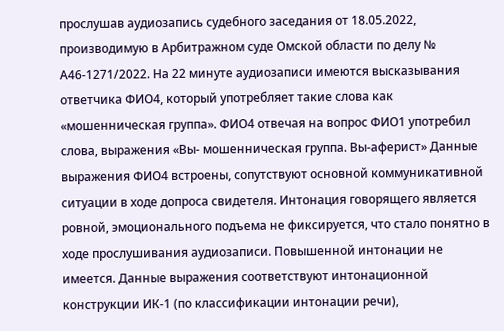прослушав аудиозапись судебного заседания от 18.05.2022, производимую в Арбитражном суде Омской области по делу № А46-1271/2022. На 22 минуте аудиозаписи имеются высказывания ответчика ФИО4, который употребляет такие слова как «мошенническая группа». ФИО4 отвечая на вопрос ФИО1 употребил слова, выражения «Вы- мошенническая группа. Вы-аферист» Данные выражения ФИО4 встроены, сопутствуют основной коммуникативной ситуации в ходе допроса свидетеля. Интонация говорящего является ровной, эмоционального подъема не фиксируется, что стало понятно в ходе прослушивания аудиозаписи. Повышенной интонации не имеется. Данные выражения соответствуют интонационной конструкции ИК-1 (по классификации интонации речи),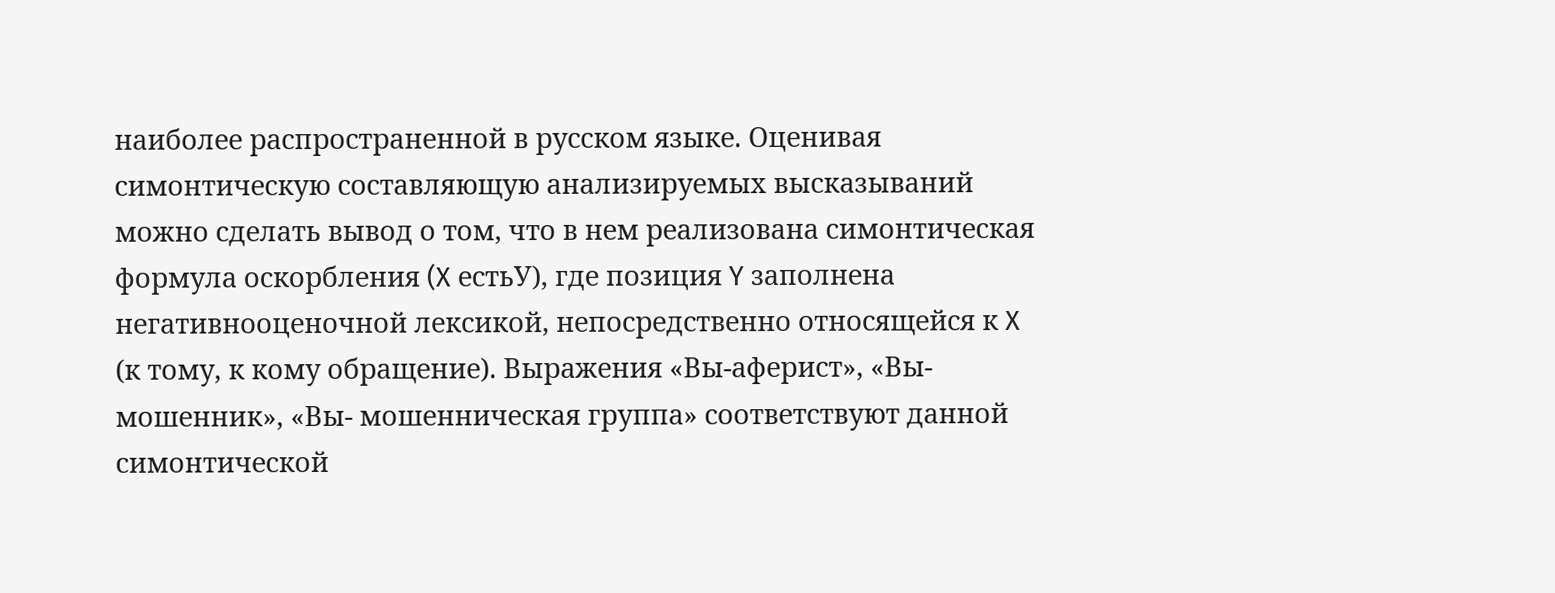наиболее распространенной в русском языке. Оценивая симонтическую составляющую анализируемых высказываний можно сделать вывод о том, что в нем реализована симонтическая формула оскорбления (X естьУ), где позиция Y заполнена негативнооценочной лексикой, непосредственно относящейся к X (к тому, к кому обращение). Выражения «Вы-аферист», «Вы- мошенник», «Вы- мошенническая группа» соответствуют данной симонтической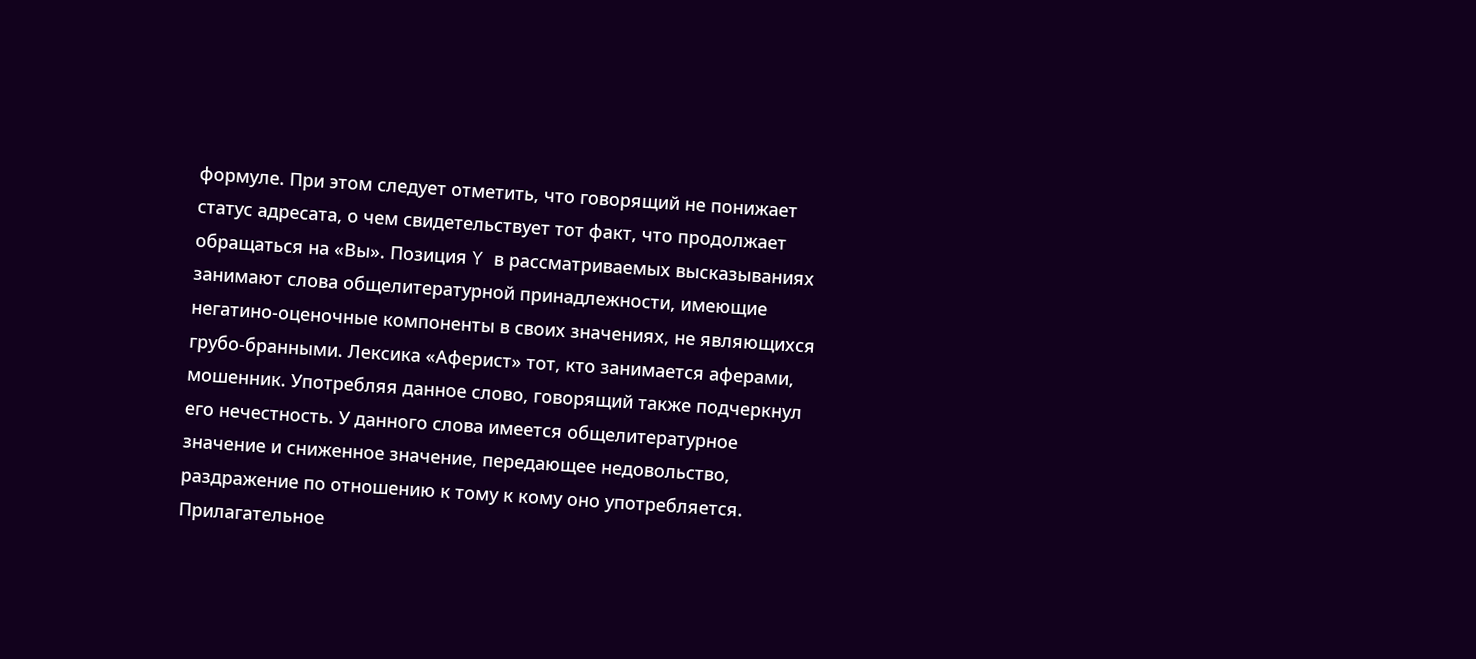формуле. При этом следует отметить, что говорящий не понижает статус адресата, о чем свидетельствует тот факт, что продолжает обращаться на «Вы». Позиция Y в рассматриваемых высказываниях занимают слова общелитературной принадлежности, имеющие негатино-оценочные компоненты в своих значениях, не являющихся грубо-бранными. Лексика «Аферист» тот, кто занимается аферами, мошенник. Употребляя данное слово, говорящий также подчеркнул его нечестность. У данного слова имеется общелитературное значение и сниженное значение, передающее недовольство, раздражение по отношению к тому к кому оно употребляется. Прилагательное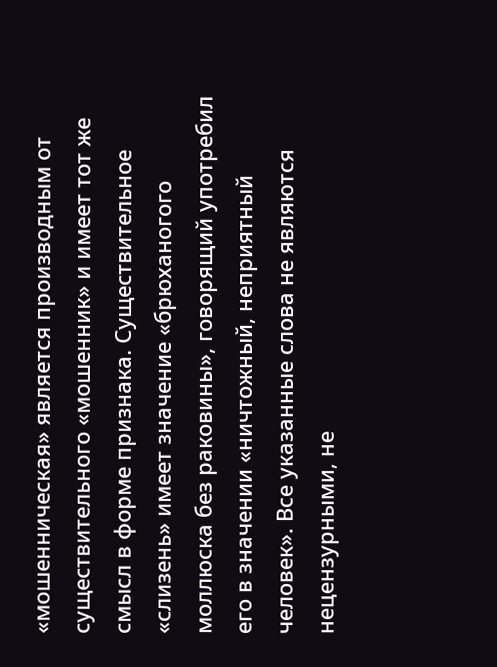«мошенническая» является производным от существительного «мошенник» и имеет тот же смысл в форме признака. Существительное «слизень» имеет значение «брюханогого моллюска без раковины», говорящий употребил его в значении «ничтожный, неприятный человек». Все указанные слова не являются нецензурными, не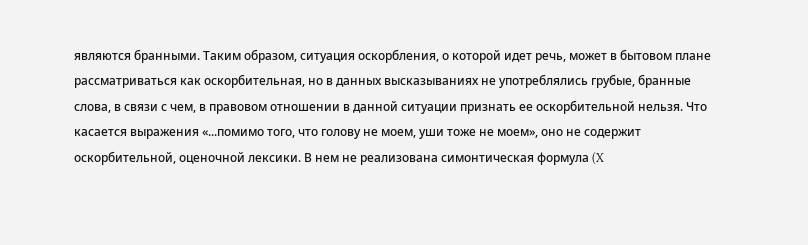являются бранными. Таким образом, ситуация оскорбления, о которой идет речь, может в бытовом плане рассматриваться как оскорбительная, но в данных высказываниях не употреблялись грубые, бранные слова, в связи с чем, в правовом отношении в данной ситуации признать ее оскорбительной нельзя. Что касается выражения «...помимо того, что голову не моем, уши тоже не моем», оно не содержит оскорбительной, оценочной лексики. В нем не реализована симонтическая формула (X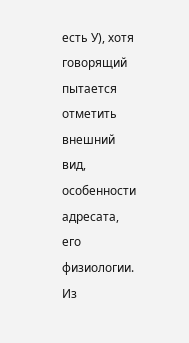есть У), хотя говорящий пытается отметить внешний вид, особенности адресата, его физиологии. Из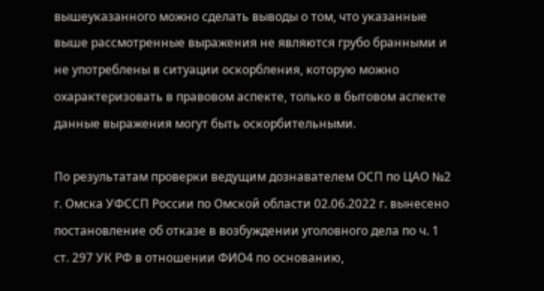вышеуказанного можно сделать выводы о том, что указанные выше рассмотренные выражения не являются грубо бранными и не употреблены в ситуации оскорбления, которую можно охарактеризовать в правовом аспекте, только в бытовом аспекте данные выражения могут быть оскорбительными.

По результатам проверки ведущим дознавателем ОСП по ЦАО №2 г. Омска УФССП России по Омской области 02.06.2022 г. вынесено постановление об отказе в возбуждении уголовного дела по ч. 1 ст. 297 УК РФ в отношении ФИО4 по основанию,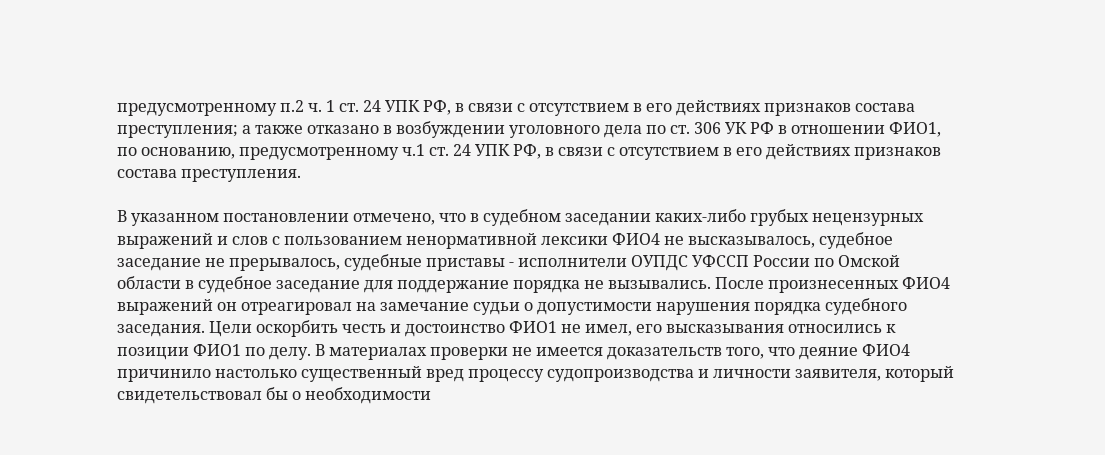предусмотренному п.2 ч. 1 ст. 24 УПК РФ, в связи с отсутствием в его действиях признаков состава преступления; а также отказано в возбуждении уголовного дела по ст. 306 УК РФ в отношении ФИО1, по основанию, предусмотренному ч.1 ст. 24 УПК РФ, в связи с отсутствием в его действиях признаков состава преступления.

В указанном постановлении отмечено, что в судебном заседании каких-либо грубых нецензурных выражений и слов с пользованием ненормативной лексики ФИО4 не высказывалось, судебное заседание не прерывалось, судебные приставы - исполнители ОУПДС УФССП России по Омской области в судебное заседание для поддержание порядка не вызывались. После произнесенных ФИО4 выражений он отреагировал на замечание судьи о допустимости нарушения порядка судебного заседания. Цели оскорбить честь и достоинство ФИО1 не имел, его высказывания относились к позиции ФИО1 по делу. В материалах проверки не имеется доказательств того, что деяние ФИО4 причинило настолько существенный вред процессу судопроизводства и личности заявителя, который свидетельствовал бы о необходимости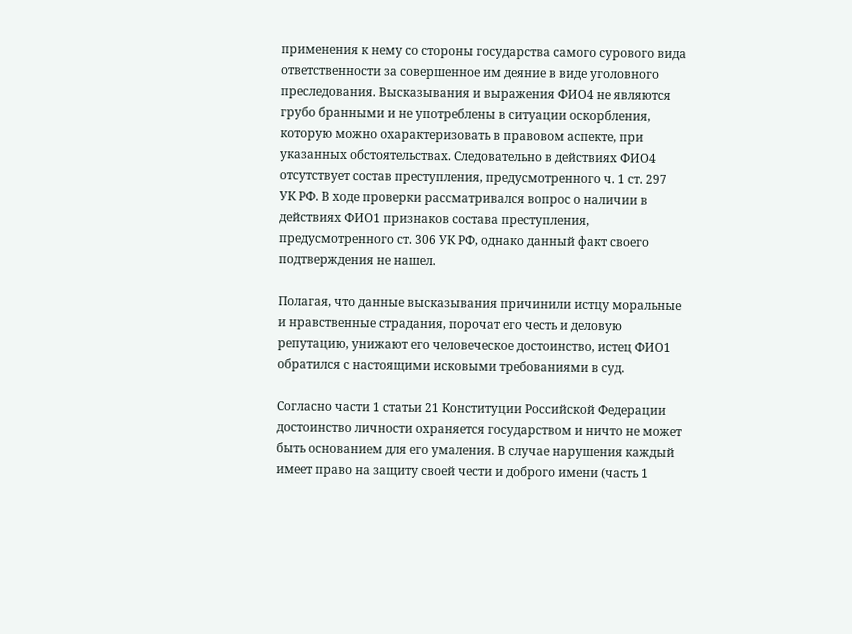применения к нему со стороны государства самого сурового вида ответственности за совершенное им деяние в виде уголовного преследования. Высказывания и выражения ФИО4 не являются грубо бранными и не употреблены в ситуации оскорбления, которую можно охарактеризовать в правовом аспекте, при указанных обстоятельствах. Следовательно в действиях ФИО4 отсутствует состав преступления, предусмотренного ч. 1 ст. 297 УК РФ. В ходе проверки рассматривался вопрос о наличии в действиях ФИО1 признаков состава преступления, предусмотренного ст. 306 УК РФ, однако данный факт своего подтверждения не нашел.

Полагая, что данные высказывания причинили истцу моральные и нравственные страдания, порочат его честь и деловую репутацию, унижают его человеческое достоинство, истец ФИО1 обратился с настоящими исковыми требованиями в суд.

Согласно части 1 статьи 21 Конституции Российской Федерации достоинство личности охраняется государством и ничто не может быть основанием для его умаления. В случае нарушения каждый имеет право на защиту своей чести и доброго имени (часть 1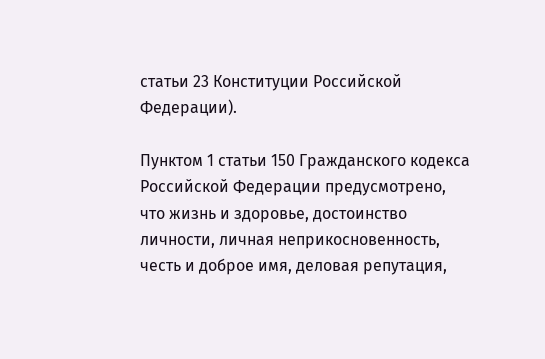статьи 23 Конституции Российской Федерации).

Пунктом 1 статьи 150 Гражданского кодекса Российской Федерации предусмотрено, что жизнь и здоровье, достоинство личности, личная неприкосновенность, честь и доброе имя, деловая репутация,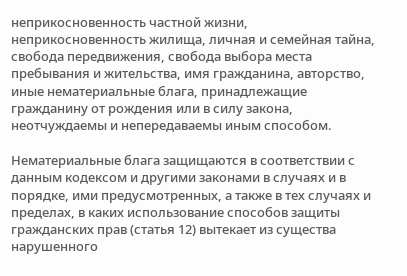неприкосновенность частной жизни, неприкосновенность жилища, личная и семейная тайна, свобода передвижения, свобода выбора места пребывания и жительства, имя гражданина, авторство, иные нематериальные блага, принадлежащие гражданину от рождения или в силу закона, неотчуждаемы и непередаваемы иным способом.

Нематериальные блага защищаются в соответствии с данным кодексом и другими законами в случаях и в порядке, ими предусмотренных, а также в тех случаях и пределах, в каких использование способов защиты гражданских прав (статья 12) вытекает из существа нарушенного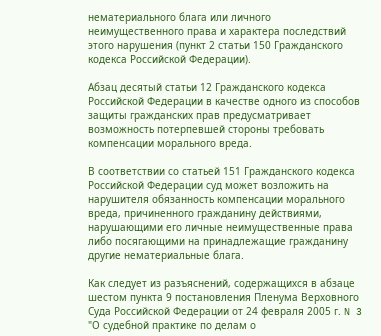нематериального блага или личного неимущественного права и характера последствий этого нарушения (пункт 2 статьи 150 Гражданского кодекса Российской Федерации).

Абзац десятый статьи 12 Гражданского кодекса Российской Федерации в качестве одного из способов защиты гражданских прав предусматривает возможность потерпевшей стороны требовать компенсации морального вреда.

В соответствии со статьей 151 Гражданского кодекса Российской Федерации суд может возложить на нарушителя обязанность компенсации морального вреда, причиненного гражданину действиями, нарушающими его личные неимущественные права либо посягающими на принадлежащие гражданину другие нематериальные блага.

Как следует из разъяснений, содержащихся в абзаце шестом пункта 9 постановления Пленума Верховного Суда Российской Федерации от 24 февраля 2005 г. N 3 "О судебной практике по делам о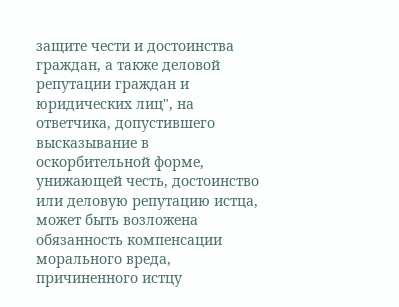защите чести и достоинства граждан, а также деловой репутации граждан и юридических лиц", на ответчика, допустившего высказывание в оскорбительной форме, унижающей честь, достоинство или деловую репутацию истца, может быть возложена обязанность компенсации морального вреда, причиненного истцу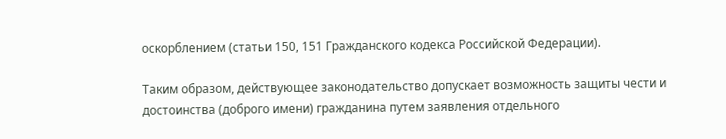оскорблением (статьи 150, 151 Гражданского кодекса Российской Федерации).

Таким образом, действующее законодательство допускает возможность защиты чести и достоинства (доброго имени) гражданина путем заявления отдельного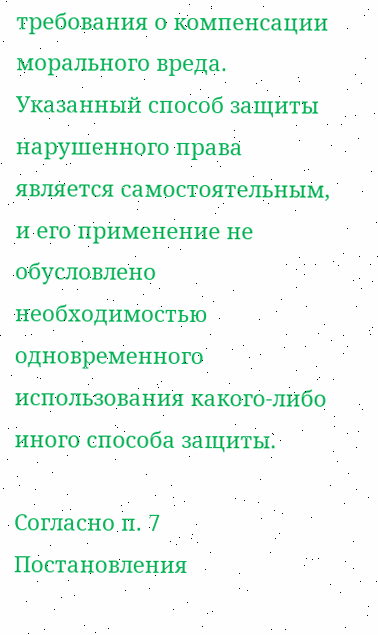требования о компенсации морального вреда. Указанный способ защиты нарушенного права является самостоятельным, и его применение не обусловлено необходимостью одновременного использования какого-либо иного способа защиты.

Согласно п. 7 Постановления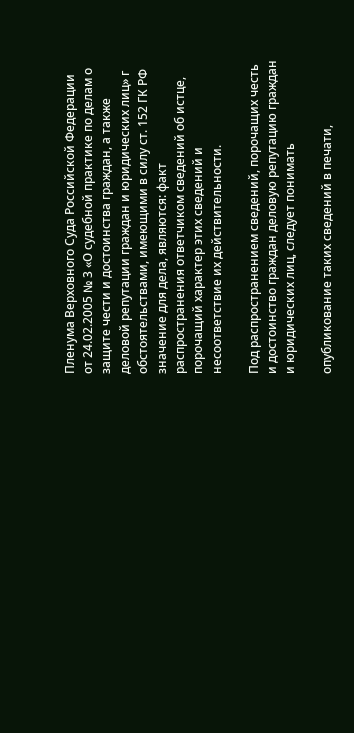Пленума Верховного Суда Российской Федерации от 24.02.2005 № 3 «О судебной практике по делам о защите чести и достоинства граждан, а также деловой репутации граждан и юридических лиц» г обстоятельствами, имеющими в силу ст. 152 ГК РФ значение для дела, являются: факт распространения ответчиком сведений об истце, порочащий характер этих сведений и несоответствие их действительности.

Под распространением сведений, порочащих честь и достоинство граждан деловую репутацию граждан и юридических лиц, следует понимать

опубликование таких сведений в печати,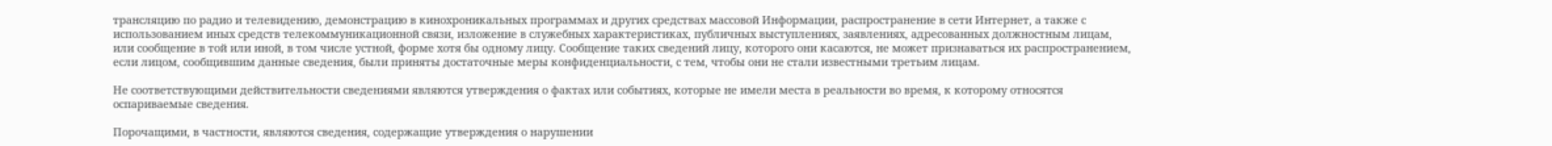трансляцию по радио и телевидению, демонстрацию в кинохроникальных программах и других средствах массовой Информации, распространение в сети Интернет, а также с использованием иных средств телекоммуникационной связи, изложение в служебных характеристиках, публичных выступлениях, заявлениях, адресованных должностным лицам, или сообщение в той или иной, в том числе устной, форме хотя бы одному лицу. Сообщение таких сведений лицу, которого они касаются, не может признаваться их распространением, если лицом, сообщившим данные сведения, были приняты достаточные меры конфиденциальности, с тем, чтобы они не стали известными третьим лицам.

Не соответствующими действительности сведениями являются утверждения о фактах или событиях, которые не имели места в реальности во время, к которому относятся оспариваемые сведения.

Порочащими, в частности, являются сведения, содержащие утверждения о нарушении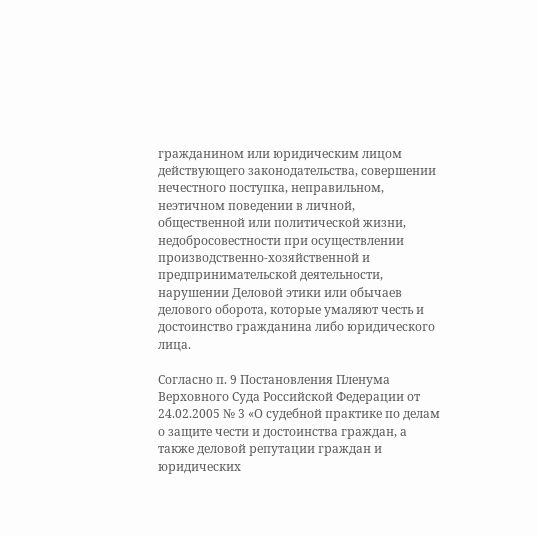гражданином или юридическим лицом действующего законодательства, совершении нечестного поступка, неправильном, неэтичном поведении в личной, общественной или политической жизни, недобросовестности при осуществлении производственно-хозяйственной и предпринимательской деятельности, нарушении Деловой этики или обычаев делового оборота, которые умаляют честь и достоинство гражданина либо юридического лица.

Согласно п. 9 Постановления Пленума Верховного Суда Российской Федерации от 24.02.2005 № 3 «О судебной практике по делам о защите чести и достоинства граждан, а также деловой репутации граждан и юридических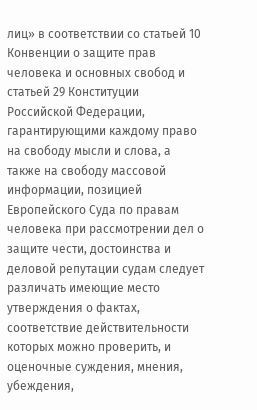лиц» в соответствии со статьей 10 Конвенции о защите прав человека и основных свобод и статьей 29 Конституции Российской Федерации, гарантирующими каждому право на свободу мысли и слова, а также на свободу массовой информации, позицией Европейского Суда по правам человека при рассмотрении дел о защите чести, достоинства и деловой репутации судам следует различать имеющие место утверждения о фактах, соответствие действительности которых можно проверить, и оценочные суждения, мнения, убеждения,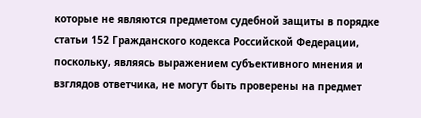которые не являются предметом судебной защиты в порядке статьи 152 Гражданского кодекса Российской Федерации, поскольку, являясь выражением субъективного мнения и взглядов ответчика, не могут быть проверены на предмет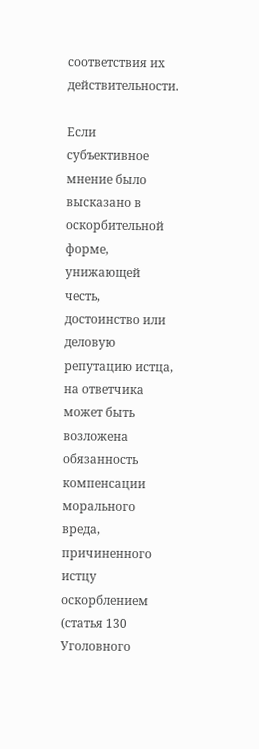соответствия их действительности.

Если субъективное мнение было высказано в оскорбительной форме, унижающей честь, достоинство или деловую репутацию истца, на ответчика может быть возложена обязанность компенсации морального вреда, причиненного истцу оскорблением (статья 130 Уголовного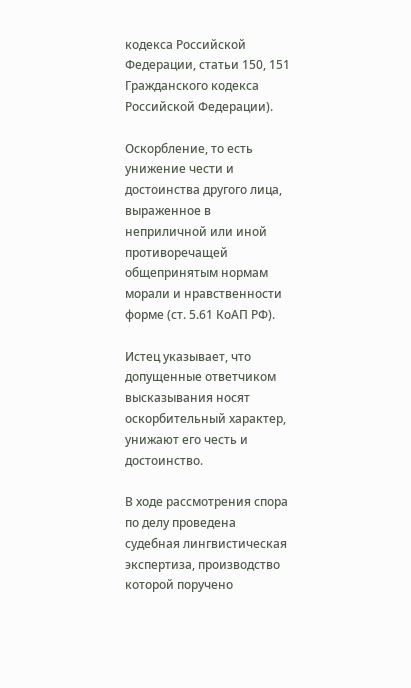кодекса Российской Федерации, статьи 150, 151 Гражданского кодекса Российской Федерации).

Оскорбление, то есть унижение чести и достоинства другого лица, выраженное в неприличной или иной противоречащей общепринятым нормам морали и нравственности форме (ст. 5.61 КоАП РФ).

Истец указывает, что допущенные ответчиком высказывания носят оскорбительный характер, унижают его честь и достоинство.

В ходе рассмотрения спора по делу проведена судебная лингвистическая экспертиза, производство которой поручено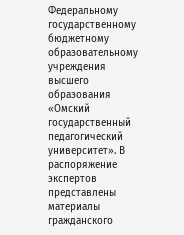Федеральному государственному бюджетному образовательному учреждения высшего образования «Омский государственный педагогический университет». В распоряжение экспертов представлены материалы гражданского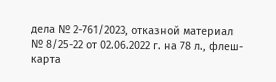дела № 2-761/2023, отказной материал № 8/25-22 от 02.06.2022 г. на 78 л., флеш-карта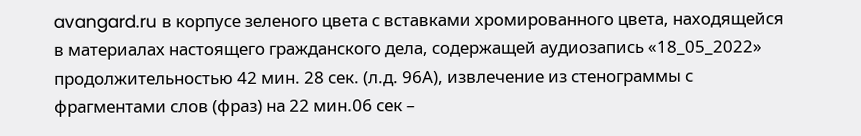avangard.ru в корпусе зеленого цвета с вставками хромированного цвета, находящейся в материалах настоящего гражданского дела, содержащей аудиозапись «18_05_2022» продолжительностью 42 мин. 28 сек. (л.д. 96А), извлечение из стенограммы с фрагментами слов (фраз) на 22 мин.06 сек –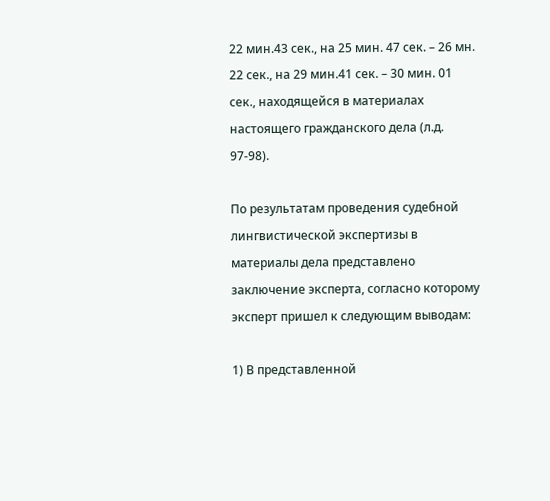22 мин.43 сек., на 25 мин. 47 сек. – 26 мн. 22 сек., на 29 мин.41 сек. – 30 мин. 01 сек., находящейся в материалах настоящего гражданского дела (л.д. 97-98).

По результатам проведения судебной лингвистической экспертизы в материалы дела представлено заключение эксперта, согласно которому эксперт пришел к следующим выводам:

1) В представленной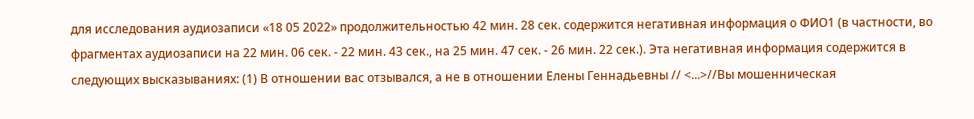для исследования аудиозаписи «18 05 2022» продолжительностью 42 мин. 28 сек. содержится негативная информация о ФИО1 (в частности, во фрагментах аудиозаписи на 22 мин. 06 сек. - 22 мин. 43 сек., на 25 мин. 47 сек. - 26 мин. 22 сек.). Эта негативная информация содержится в следующих высказываниях: (1) В отношении вас отзывался, а не в отношении Елены Геннадьевны // <...>//Вы мошенническая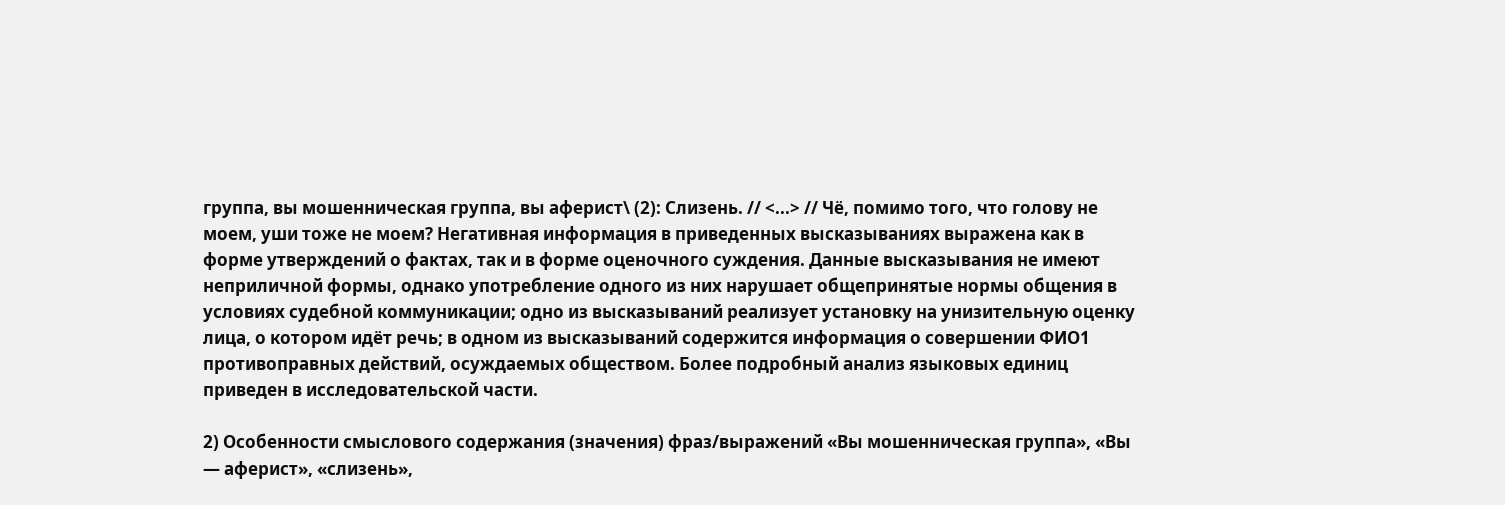группа, вы мошенническая группа, вы аферист\ (2): Слизень. // <...> // Чё, помимо того, что голову не моем, уши тоже не моем? Негативная информация в приведенных высказываниях выражена как в форме утверждений о фактах, так и в форме оценочного суждения. Данные высказывания не имеют неприличной формы, однако употребление одного из них нарушает общепринятые нормы общения в условиях судебной коммуникации; одно из высказываний реализует установку на унизительную оценку лица, о котором идёт речь; в одном из высказываний содержится информация о совершении ФИО1 противоправных действий, осуждаемых обществом. Более подробный анализ языковых единиц приведен в исследовательской части.

2) Особенности смыслового содержания (значения) фраз/выражений «Вы мошенническая группа», «Вы — аферист», «слизень»,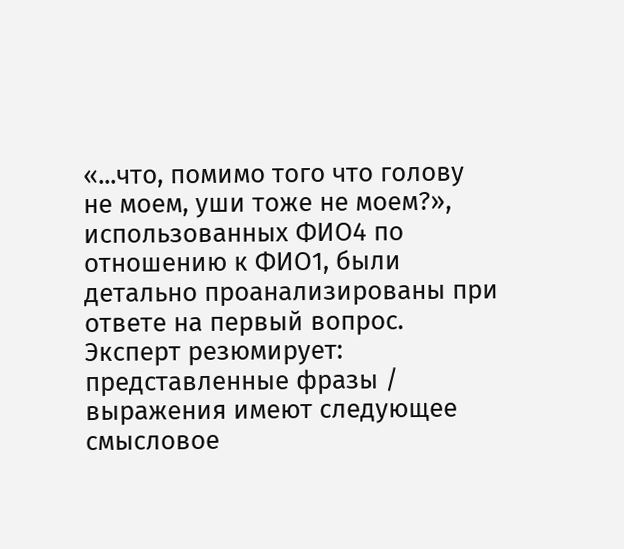«...что, помимо того что голову не моем, уши тоже не моем?», использованных ФИО4 по отношению к ФИО1, были детально проанализированы при ответе на первый вопрос. Эксперт резюмирует: представленные фразы / выражения имеют следующее смысловое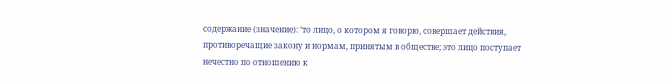содержание (значение): ‘то лицо, о котором я говорю, совершает действия, противоречащие закону и нормам, принятым в обществе; это лицо поступает нечестно по отношению к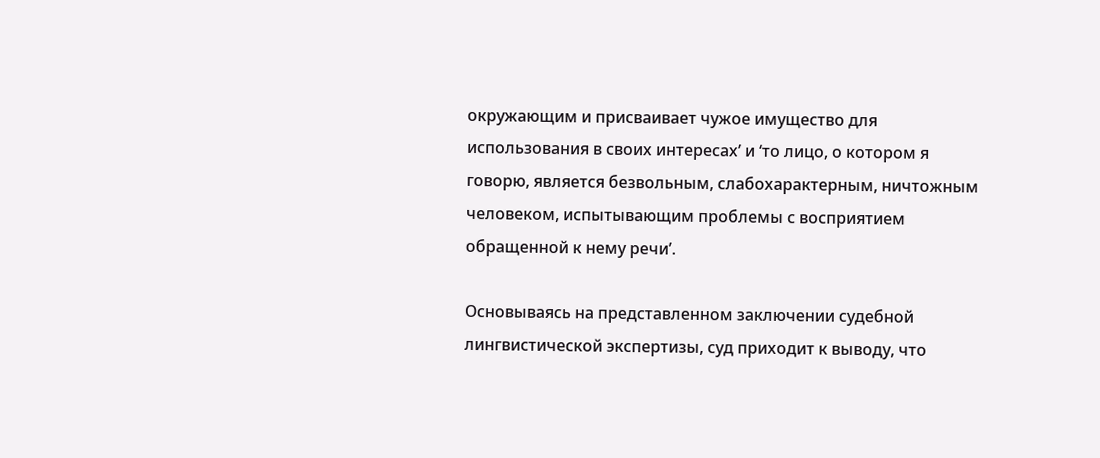окружающим и присваивает чужое имущество для использования в своих интересах’ и ‘то лицо, о котором я говорю, является безвольным, слабохарактерным, ничтожным человеком, испытывающим проблемы с восприятием обращенной к нему речи’.

Основываясь на представленном заключении судебной лингвистической экспертизы, суд приходит к выводу, что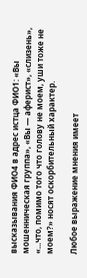высказывания ФИО4 в адрес истца ФИО1: «Вы мошенническая группа», «Вы — аферист», «слизень», «...что, помимо того что голову не моем, уши тоже не моем?» носят оскорбительный характер.

Любое выражение мнения имеет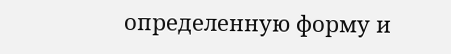определенную форму и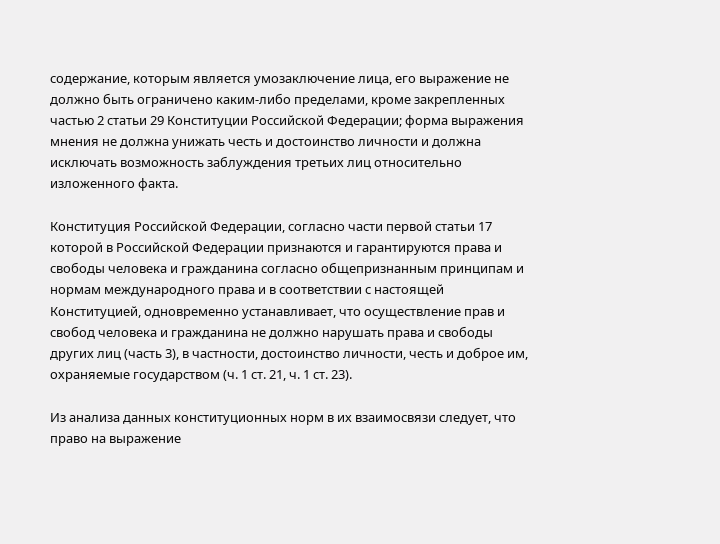содержание, которым является умозаключение лица, его выражение не должно быть ограничено каким-либо пределами, кроме закрепленных частью 2 статьи 29 Конституции Российской Федерации; форма выражения мнения не должна унижать честь и достоинство личности и должна исключать возможность заблуждения третьих лиц относительно изложенного факта.

Конституция Российской Федерации, согласно части первой статьи 17 которой в Российской Федерации признаются и гарантируются права и свободы человека и гражданина согласно общепризнанным принципам и нормам международного права и в соответствии с настоящей Конституцией, одновременно устанавливает, что осуществление прав и свобод человека и гражданина не должно нарушать права и свободы других лиц (часть 3), в частности, достоинство личности, честь и доброе им, охраняемые государством (ч. 1 ст. 21, ч. 1 ст. 23).

Из анализа данных конституционных норм в их взаимосвязи следует, что право на выражение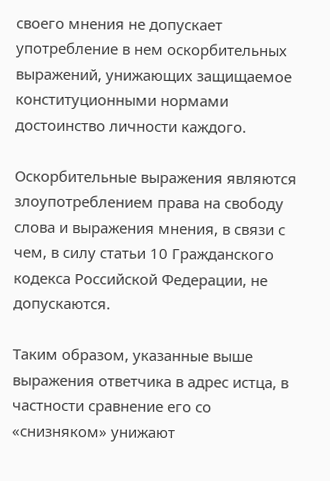своего мнения не допускает употребление в нем оскорбительных выражений, унижающих защищаемое конституционными нормами достоинство личности каждого.

Оскорбительные выражения являются злоупотреблением права на свободу слова и выражения мнения, в связи с чем, в силу статьи 10 Гражданского кодекса Российской Федерации, не допускаются.

Таким образом, указанные выше выражения ответчика в адрес истца, в частности сравнение его со «снизняком» унижают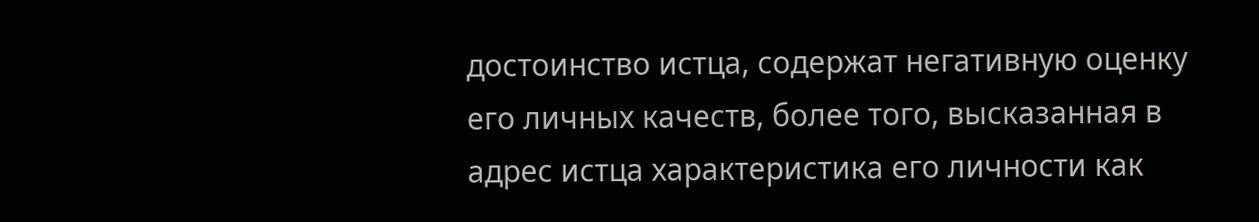достоинство истца, содержат негативную оценку его личных качеств, более того, высказанная в адрес истца характеристика его личности как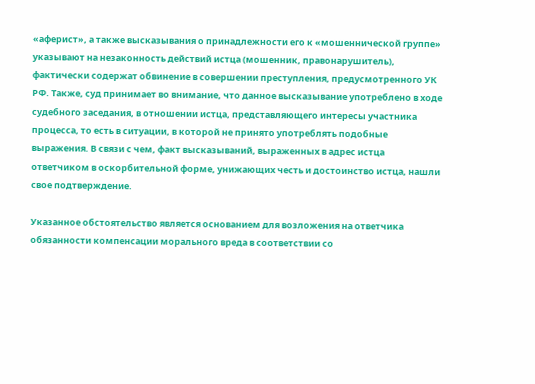«аферист», а также высказывания о принадлежности его к «мошеннической группе» указывают на незаконность действий истца (мошенник, правонарушитель), фактически содержат обвинение в совершении преступления, предусмотренного УК РФ. Также, суд принимает во внимание, что данное высказывание употреблено в ходе судебного заседания, в отношении истца, представляющего интересы участника процесса, то есть в ситуации, в которой не принято употреблять подобные выражения. В связи с чем, факт высказываний, выраженных в адрес истца ответчиком в оскорбительной форме, унижающих честь и достоинство истца, нашли свое подтверждение.

Указанное обстоятельство является основанием для возложения на ответчика обязанности компенсации морального вреда в соответствии со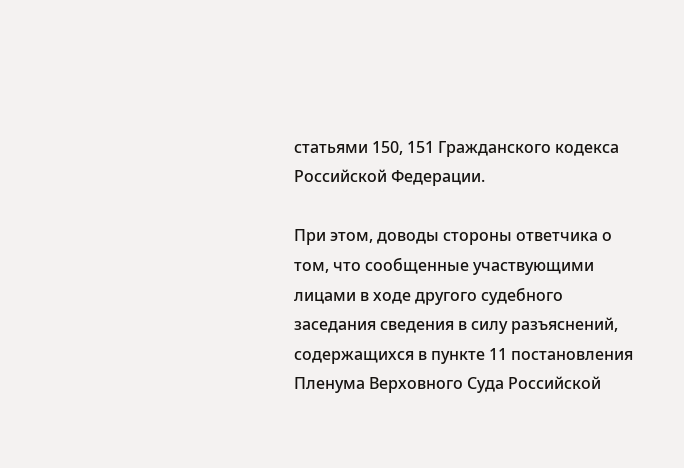статьями 150, 151 Гражданского кодекса Российской Федерации.

При этом, доводы стороны ответчика о том, что сообщенные участвующими лицами в ходе другого судебного заседания сведения в силу разъяснений, содержащихся в пункте 11 постановления Пленума Верховного Суда Российской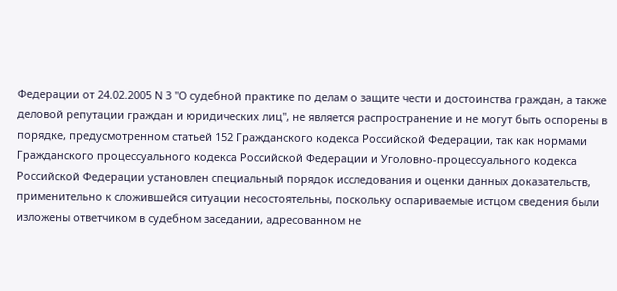Федерации от 24.02.2005 N 3 "О судебной практике по делам о защите чести и достоинства граждан, а также деловой репутации граждан и юридических лиц", не является распространение и не могут быть оспорены в порядке, предусмотренном статьей 152 Гражданского кодекса Российской Федерации, так как нормами Гражданского процессуального кодекса Российской Федерации и Уголовно-процессуального кодекса Российской Федерации установлен специальный порядок исследования и оценки данных доказательств, применительно к сложившейся ситуации несостоятельны, поскольку оспариваемые истцом сведения были изложены ответчиком в судебном заседании, адресованном не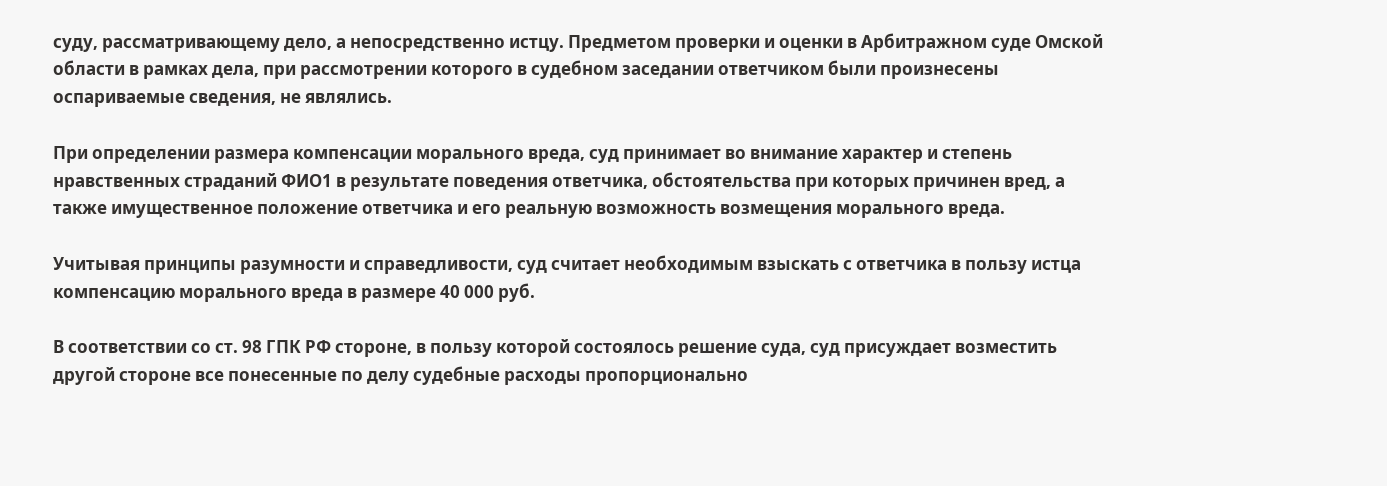суду, рассматривающему дело, а непосредственно истцу. Предметом проверки и оценки в Арбитражном суде Омской области в рамках дела, при рассмотрении которого в судебном заседании ответчиком были произнесены оспариваемые сведения, не являлись.

При определении размера компенсации морального вреда, суд принимает во внимание характер и степень нравственных страданий ФИО1 в результате поведения ответчика, обстоятельства при которых причинен вред, а также имущественное положение ответчика и его реальную возможность возмещения морального вреда.

Учитывая принципы разумности и справедливости, суд считает необходимым взыскать с ответчика в пользу истца компенсацию морального вреда в размере 40 000 руб.

В соответствии со ст. 98 ГПК РФ стороне, в пользу которой состоялось решение суда, суд присуждает возместить другой стороне все понесенные по делу судебные расходы пропорционально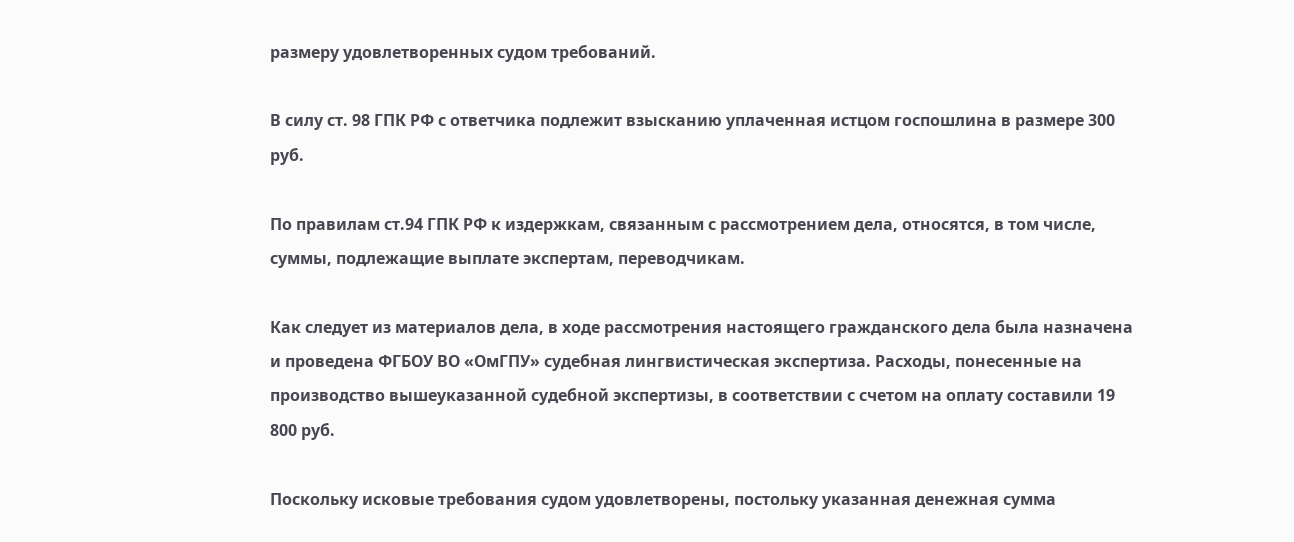размеру удовлетворенных судом требований.

В силу ст. 98 ГПК РФ с ответчика подлежит взысканию уплаченная истцом госпошлина в размере 300 руб.

По правилам ст.94 ГПК РФ к издержкам, связанным с рассмотрением дела, относятся, в том числе, суммы, подлежащие выплате экспертам, переводчикам.

Как следует из материалов дела, в ходе рассмотрения настоящего гражданского дела была назначена и проведена ФГБОУ ВО «ОмГПУ» судебная лингвистическая экспертиза. Расходы, понесенные на производство вышеуказанной судебной экспертизы, в соответствии с счетом на оплату составили 19 800 руб.

Поскольку исковые требования судом удовлетворены, постольку указанная денежная сумма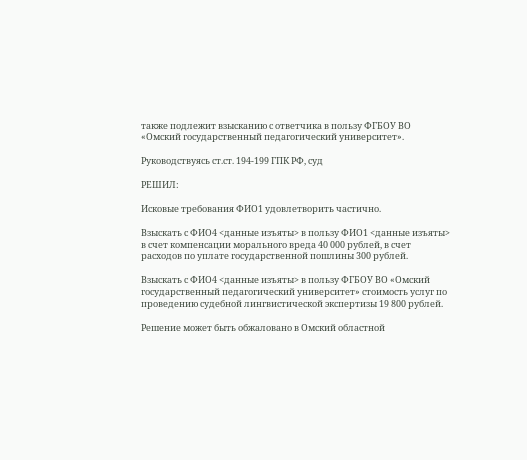также подлежит взысканию с ответчика в пользу ФГБОУ ВО «Омский государственный педагогический университет».

Руководствуясь ст.ст. 194-199 ГПК РФ, суд

РЕШИЛ:

Исковые требования ФИО1 удовлетворить частично.

Взыскать с ФИО4 <данные изъяты> в пользу ФИО1 <данные изъяты> в счет компенсации морального вреда 40 000 рублей, в счет расходов по уплате государственной пошлины 300 рублей.

Взыскать с ФИО4 <данные изъяты> в пользу ФГБОУ ВО «Омский государственный педагогический университет» стоимость услуг по проведению судебной лингвистической экспертизы 19 800 рублей.

Решение может быть обжаловано в Омский областной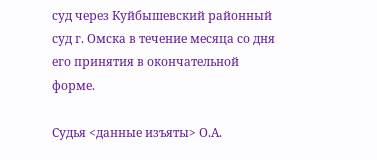суд через Куйбышевский районный суд г. Омска в течение месяца со дня его принятия в окончательной форме.

Судья <данные изъяты> О.А.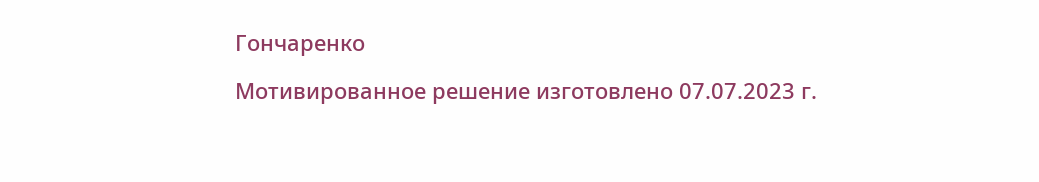Гончаренко

Мотивированное решение изготовлено 07.07.2023 г.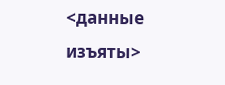<данные изъяты>